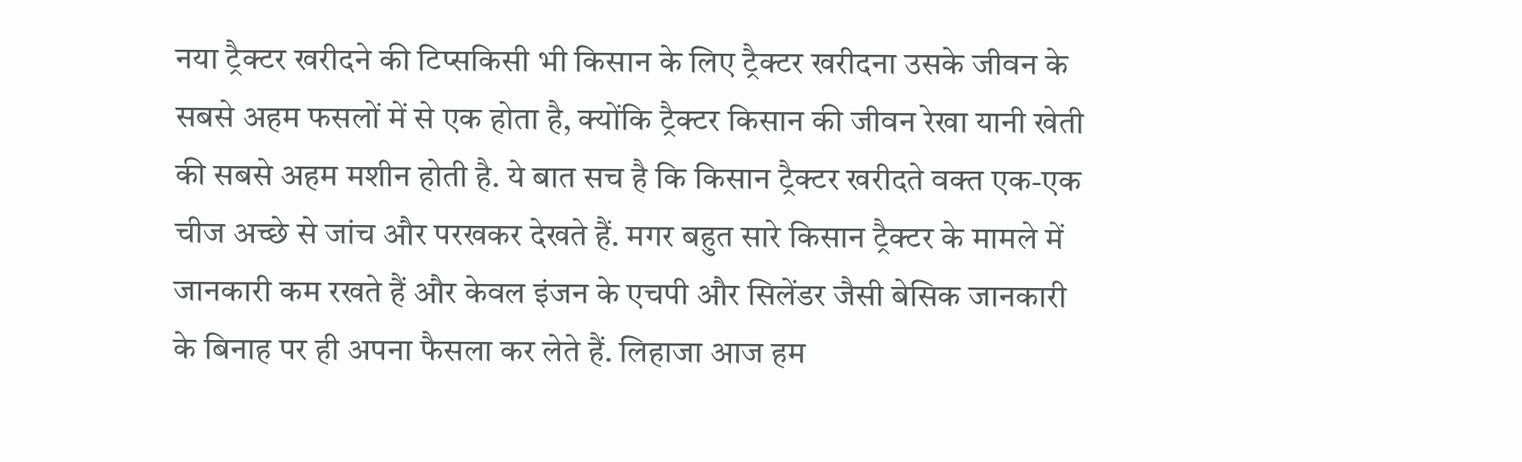नया ट्रैक्टर खरीदने की टिप्सकिसी भी किसान के लिए ट्रैक्टर खरीदना उसके जीवन के सबसे अहम फसलों में से एक होता है, क्योंकि ट्रैक्टर किसान की जीवन रेखा यानी खेती की सबसे अहम मशीन होती है. ये बात सच है कि किसान ट्रैक्टर खरीदते वक्त एक-एक चीज अच्छे से जांच और परखकर देखते हैं. मगर बहुत सारे किसान ट्रैक्टर के मामले में जानकारी कम रखते हैं और केवल इंजन के एचपी और सिलेंडर जैसी बेसिक जानकारी के बिनाह पर ही अपना फैसला कर लेते हैं. लिहाजा आज हम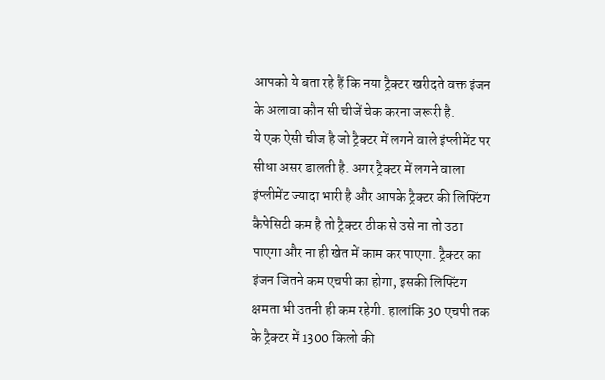आपको ये बता रहे हैं कि नया ट्रैक्टर खरीदते वक्त इंजन के अलावा कौन सी चीजें चेक करना जरूरी है.
ये एक ऐसी चीज है जो ट्रैक्टर में लगने वाले इंप्लीमेंट पर सीधा असर डालती है. अगर ट्रैक्टर में लगने वाला इंप्लीमेंट ज्यादा भारी है और आपके ट्रैक्टर की लिफ्टिंग कैपेसिटी कम है तो ट्रैक्टर ठीक से उसे ना तो उठा पाएगा और ना ही खेत में काम कर पाएगा. ट्रैक्टर का इंजन जितने कम एचपी का होगा, इसकी लिफ्टिंग क्षमता भी उतनी ही कम रहेगी. हालांकि 30 एचपी तक के ट्रैक्टर में 1300 किलो की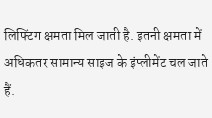लिफ्टिंग क्षमता मिल जाती है. इतनी क्षमता में अधिकतर सामान्य साइज के इंप्लीमेंट चल जाते हैं.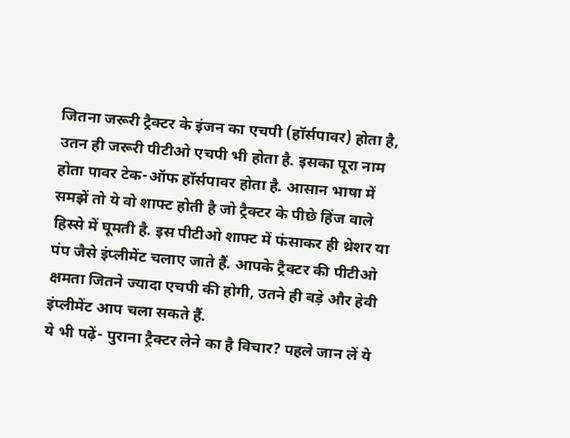जितना जरूरी ट्रैक्टर के इंजन का एचपी (हॉर्सपावर) होता है, उतन ही जरूरी पीटीओ एचपी भी होता है. इसका पूरा नाम होता पावर टेक-ऑफ हॉर्सपावर होता है. आसान भाषा में समझें तो ये वो शाफ्ट होती है जो ट्रैक्टर के पीछे हिंज वाले हिस्से में घूमती है. इस पीटीओ शाफ्ट में फंसाकर ही थ्रेशर या पंप जैसे इंप्लीमेंट चलाए जाते हैं. आपके ट्रैक्टर की पीटीओ क्षमता जितने ज्यादा एचपी की होगी, उतने ही बड़े और हेवी इंप्लीमेंट आप चला सकते हैं.
ये भी पढ़ें- पुराना ट्रैक्टर लेने का है विचार? पहले जान लें ये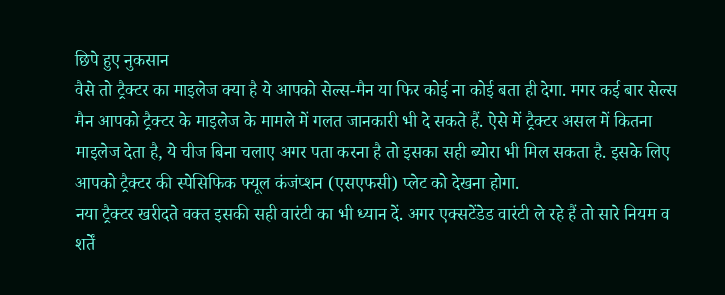छिपे हुए नुकसान
वैसे तो ट्रैक्टर का माइलेज क्या है ये आपको सेल्स-मैन या फिर कोई ना कोई बता ही देगा. मगर कई बार सेल्स मैन आपको ट्रैक्टर के माइलेज के मामले में गलत जानकारी भी दे सकते हैं. ऐसे में ट्रैक्टर असल में कितना माइलेज देता है, ये चीज बिना चलाए अगर पता करना है तो इसका सही ब्योरा भी मिल सकता है. इसके लिए आपको ट्रैक्टर की स्पेसिफिक फ्यूल कंजंप्शन (एसएफसी) प्लेट को देखना होगा.
नया ट्रैक्टर खरीदते वक्त इसकी सही वारंटी का भी ध्यान दें. अगर एक्सटेंडेड वारंटी ले रहे हैं तो सारे नियम व शर्तें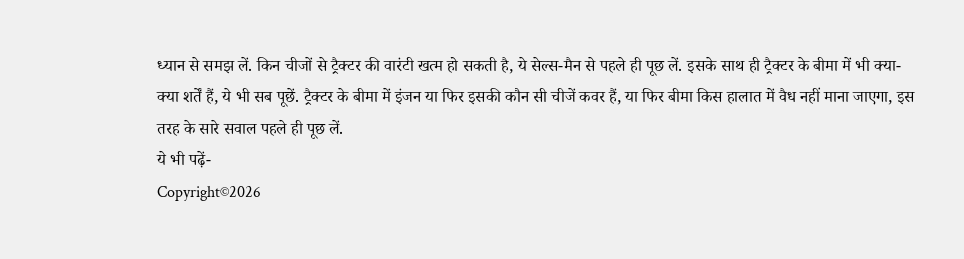ध्यान से समझ लें. किन चीजों से ट्रैक्टर की वारंटी खत्म हो सकती है, ये सेल्स-मैन से पहले ही पूछ लें. इसके साथ ही ट्रैक्टर के बीमा में भी क्या-क्या शर्तें हैं, ये भी सब पूछें. ट्रैक्टर के बीमा में इंजन या फिर इसकी कौन सी चीजें कवर हैं, या फिर बीमा किस हालात में वैध नहीं माना जाएगा, इस तरह के सारे सवाल पहले ही पूछ लें.
ये भी पढ़ें-
Copyright©2026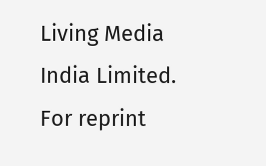Living Media India Limited. For reprint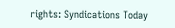rights: Syndications Today